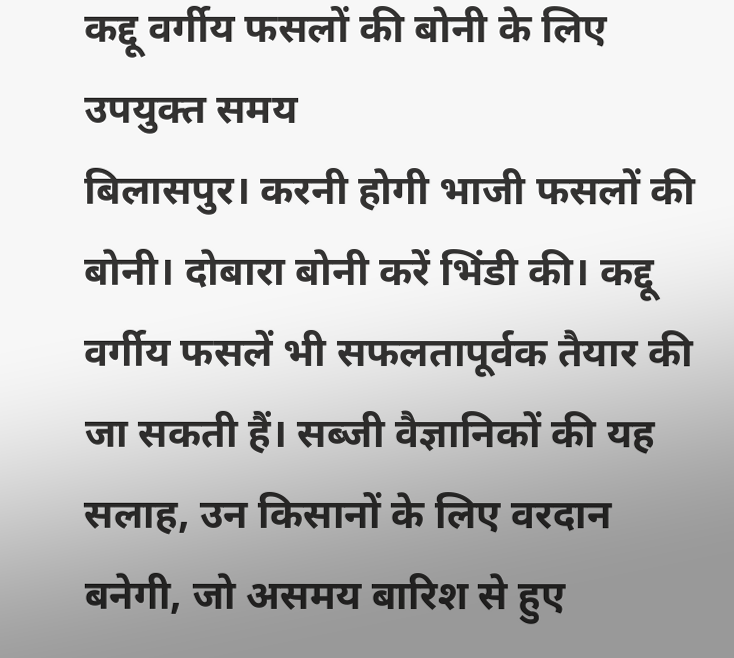कद्दू वर्गीय फसलों की बोनी के लिए उपयुक्त समय
बिलासपुर। करनी होगी भाजी फसलों की बोनी। दोबारा बोनी करें भिंडी की। कद्दू वर्गीय फसलें भी सफलतापूर्वक तैयार की जा सकती हैं। सब्जी वैज्ञानिकों की यह सलाह, उन किसानों के लिए वरदान बनेगी, जो असमय बारिश से हुए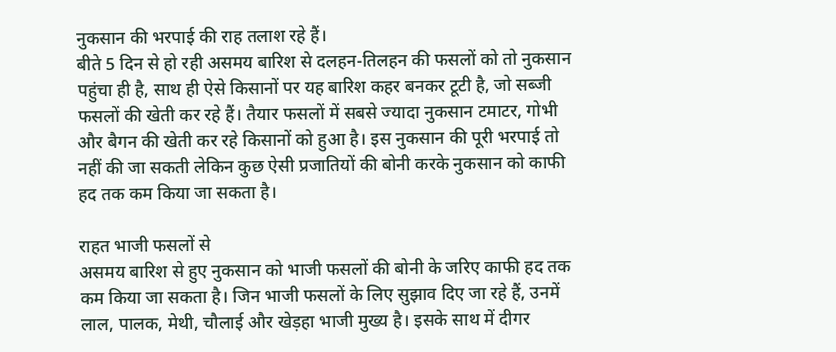नुकसान की भरपाई की राह तलाश रहे हैं।
बीते 5 दिन से हो रही असमय बारिश से दलहन-तिलहन की फसलों को तो नुकसान पहुंचा ही है, साथ ही ऐसे किसानों पर यह बारिश कहर बनकर टूटी है, जो सब्जी फसलों की खेती कर रहे हैं। तैयार फसलों में सबसे ज्यादा नुकसान टमाटर, गोभी और बैगन की खेती कर रहे किसानों को हुआ है। इस नुकसान की पूरी भरपाई तो नहीं की जा सकती लेकिन कुछ ऐसी प्रजातियों की बोनी करके नुकसान को काफी हद तक कम किया जा सकता है।

राहत भाजी फसलों से
असमय बारिश से हुए नुकसान को भाजी फसलों की बोनी के जरिए काफी हद तक कम किया जा सकता है। जिन भाजी फसलों के लिए सुझाव दिए जा रहे हैं, उनमें लाल, पालक, मेथी, चौलाई और खेड़हा भाजी मुख्य है। इसके साथ में दीगर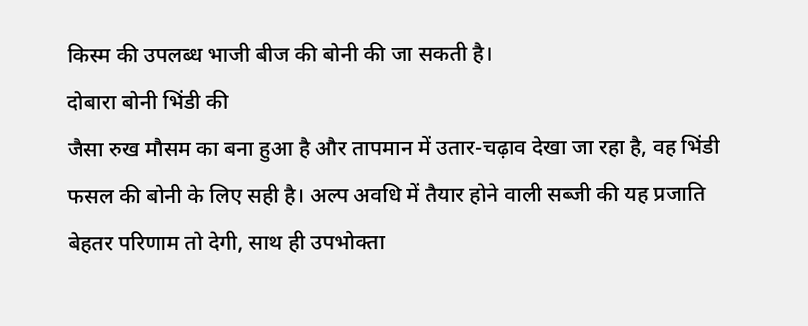किस्म की उपलब्ध भाजी बीज की बोनी की जा सकती है।
दोबारा बोनी भिंडी की
जैसा रुख मौसम का बना हुआ है और तापमान में उतार-चढ़ाव देखा जा रहा है, वह भिंडी फसल की बोनी के लिए सही है। अल्प अवधि में तैयार होने वाली सब्जी की यह प्रजाति बेहतर परिणाम तो देगी, साथ ही उपभोक्ता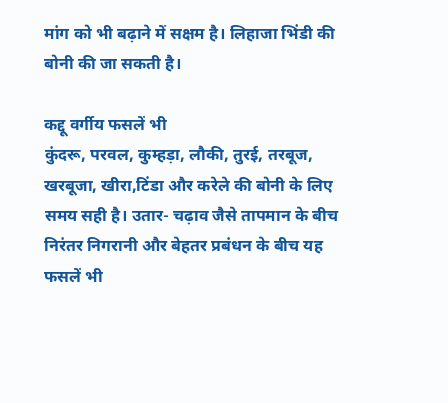मांग को भी बढ़ाने में सक्षम है। लिहाजा भिंडी की बोनी की जा सकती है।

कद्दू वर्गीय फसलें भी
कुंदरू, परवल, कुम्हड़ा, लौकी, तुरई, तरबूज, खरबूजा, खीरा,टिंडा और करेले की बोनी के लिए समय सही है। उतार- चढ़ाव जैसे तापमान के बीच निरंतर निगरानी और बेहतर प्रबंधन के बीच यह फसलें भी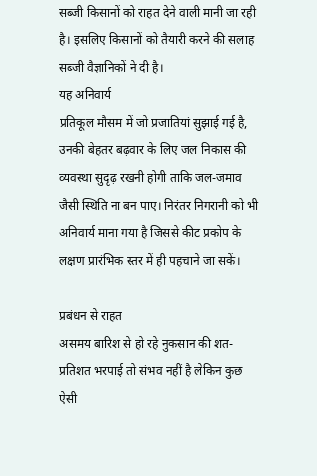सब्जी किसानों को राहत देने वाली मानी जा रही है। इसलिए किसानों को तैयारी करने की सलाह सब्जी वैज्ञानिकों ने दी है।
यह अनिवार्य
प्रतिकूल मौसम में जो प्रजातियां सुझाई गई है, उनकी बेहतर बढ़वार के लिए जल निकास की व्यवस्था सुदृढ़ रखनी होगी ताकि जल-जमाव जैसी स्थिति ना बन पाए। निरंतर निगरानी को भी अनिवार्य माना गया है जिससे कीट प्रकोप के लक्षण प्रारंभिक स्तर में ही पहचाने जा सकें।

प्रबंधन से राहत
असमय बारिश से हो रहे नुकसान की शत-प्रतिशत भरपाई तो संभव नहीं है लेकिन कुछ ऐसी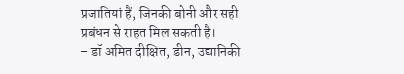प्रजातियां हैं, जिनकी बोनी और सही प्रबंधन से राहत मिल सकती है।
– डॉ अमित दीक्षित, डीन, उद्यानिकी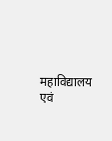महाविद्यालय एवं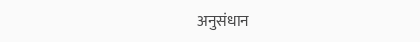अनुसंधान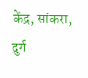केंद्र, सांकरा, दुर्ग